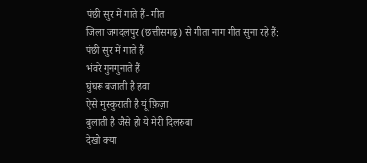पंछी सुर में गाते हैं- गीत
जिला जगदलपुर (छत्तीसगढ़) से गीता नाग गीत सुना रहे हैं:
पंछी सुर में गाते हैं
भंवरे गुनगुनाते हैं
घुंघरू बजाती है हवा
ऐसे मुस्कुराती है यूं फ़िज़ा
बुलाती है जैसे हो ये मेरी दिलरुबा
देखो क्या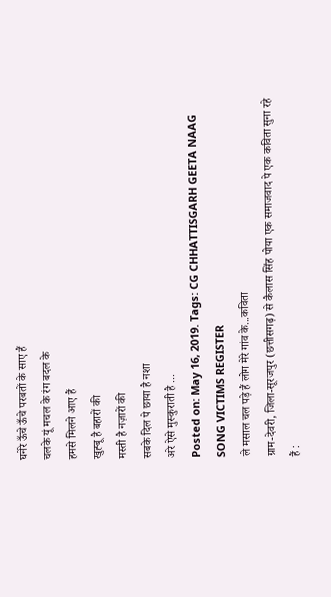घनेरे ऊँचे ऊँचे परबतों के साए हैं
चलके यूं मचल के रंग बदल के
हमसे मिलने आए हैं
खुह्बू है बहारों की
मस्ती है नज़ारों की
सबके दिल पे छाया है नशा
अरे ऐसे मुस्कुराती है ...
Posted on: May 16, 2019. Tags: CG CHHATTISGARH GEETA NAAG SONG VICTIMS REGISTER
ले मसाल चल पड़े हैं लोग मेरे गांव के...कविता
ग्राम-देवरी, जिला-सूरजपुर (छत्तीसगढ़) से कैलास सिंह पोया एक समाजवाद पे एक कविता सुना रहे हैं :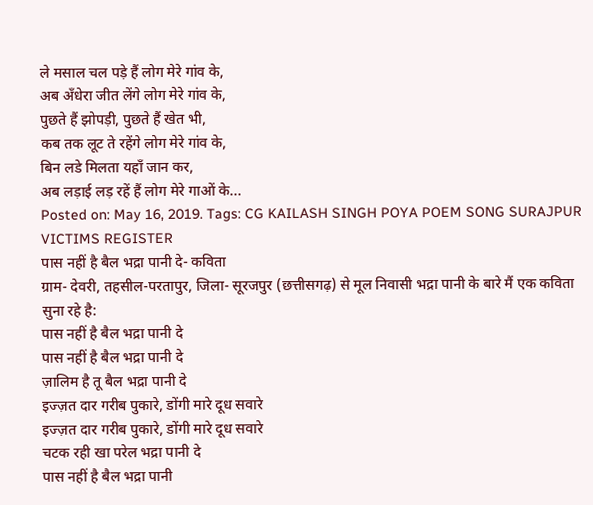ले मसाल चल पड़े हैं लोग मेरे गांव के,
अब अँधेरा जीत लेंगे लोग मेरे गांव के,
पुछते हैं झोपड़ी, पुछते हैं खेत भी,
कब तक लूट ते रहेंगे लोग मेरे गांव के,
बिन लडे मिलता यहाँ जान कर,
अब लड़ाई लड़ रहें हैं लोग मेरे गाओं के...
Posted on: May 16, 2019. Tags: CG KAILASH SINGH POYA POEM SONG SURAJPUR VICTIMS REGISTER
पास नहीं है बैल भद्रा पानी दे- कविता
ग्राम- देवरी, तहसील-परतापुर, जिला- सूरजपुर (छत्तीसगढ़) से मूल निवासी भद्रा पानी के बारे मैं एक कविता सुना रहे है:
पास नहीं है बैल भद्रा पानी दे
पास नहीं है बैल भद्रा पानी दे
ज़ालिम है तू बैल भद्रा पानी दे
इज्ज़त दार गरीब पुकारे, डोंगी मारे दूध सवारे
इज्ज़त दार गरीब पुकारे, डोंगी मारे दूध सवारे
चटक रही खा परेल भद्रा पानी दे
पास नहीं है बैल भद्रा पानी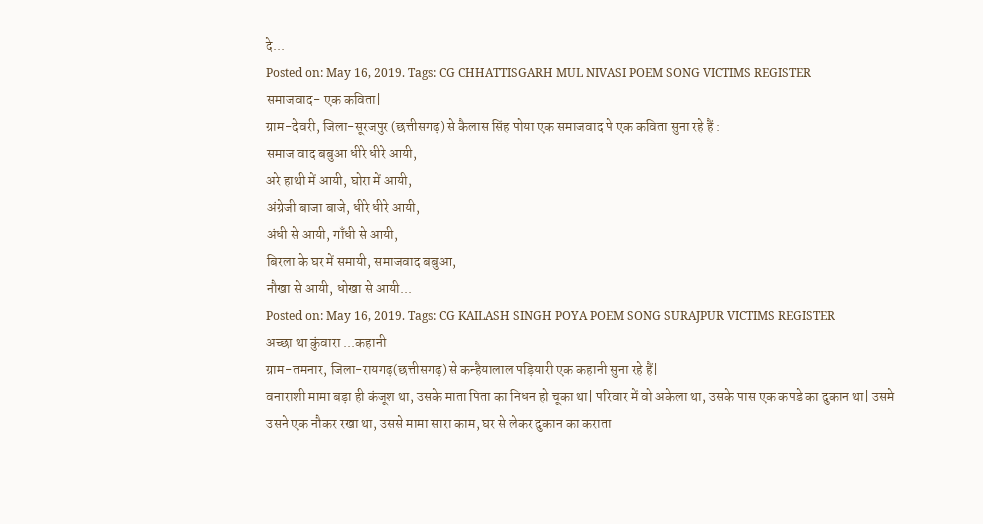दे...
Posted on: May 16, 2019. Tags: CG CHHATTISGARH MUL NIVASI POEM SONG VICTIMS REGISTER
समाजवाद- एक कविता|
ग्राम-देवरी, जिला-सूरजपुर (छत्तीसगढ़) से कैलास सिंह पोया एक समाजवाद पे एक कविता सुना रहे हैं :
समाज वाद बबुआ धीरे धीरे आयी,
अरे हाथी में आयी, घोरा में आयी,
अंग्रेजी बाजा बाजे, धीरे धीरे आयी,
अंधी से आयी, गाँधी से आयी,
बिरला के घर में समायी, समाजवाद बबुआ,
नौखा से आयी, धोखा से आयी...
Posted on: May 16, 2019. Tags: CG KAILASH SINGH POYA POEM SONG SURAJPUR VICTIMS REGISTER
अच्छा था कुंवारा ...कहानी
ग्राम-तमनार, जिला-रायगढ़(छत्तीसगढ़) से कन्हैयालाल पड़ियारी एक कहानी सुना रहे हैं|
वनाराशी मामा बड़ा ही कंजूश था, उसके माता पिता का निधन हो चूका था| परिवार में वो अकेला था, उसके पास एक कपडे का दुकान था| उसमे उसने एक नौकर रखा था, उससे मामा सारा काम, घर से लेकर दुकान का कराता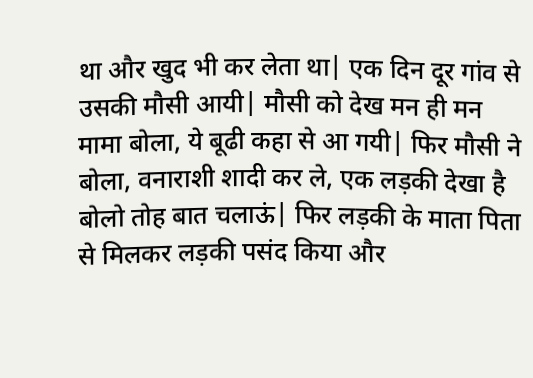था और खुद भी कर लेता था| एक दिन दूर गांव से उसकी मौसी आयी| मौसी को देख मन ही मन मामा बोला, ये बूढी कहा से आ गयी| फिर मौसी ने बोला, वनाराशी शादी कर ले, एक लड़की देखा है बोलो तोह बात चलाऊं| फिर लड़की के माता पिता से मिलकर लड़की पसंद किया और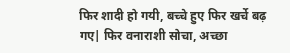फिर शादी हो गयी, बच्चे हुए फिर खर्चे बढ़ गए| फिर वनाराशी सोचा, अच्छा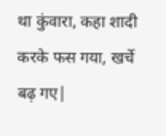था कुंवारा, कहा शादी करके फस गया, खर्चे बढ़ गए|